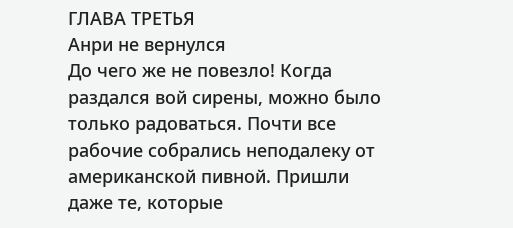ГЛАВА ТРЕТЬЯ
Анри не вернулся
До чего же не повезло! Когда раздался вой сирены, можно было только радоваться. Почти все рабочие собрались неподалеку от американской пивной. Пришли даже те, которые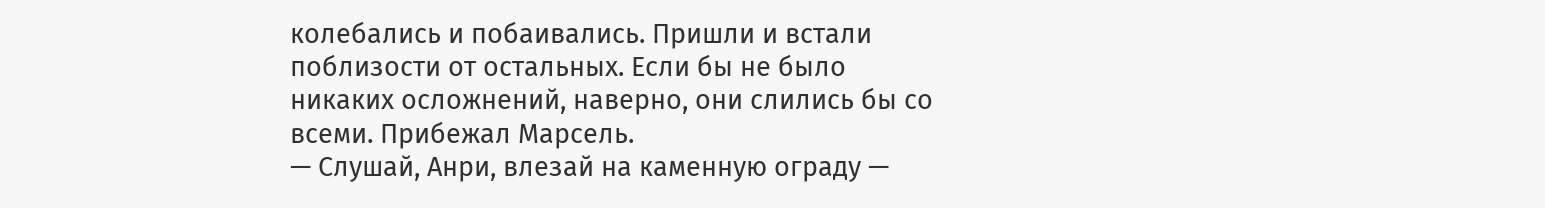колебались и побаивались. Пришли и встали поблизости от остальных. Если бы не было никаких осложнений, наверно, они слились бы со всеми. Прибежал Марсель.
— Слушай, Анри, влезай на каменную ограду —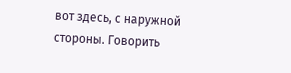вот здесь, с наружной стороны. Говорить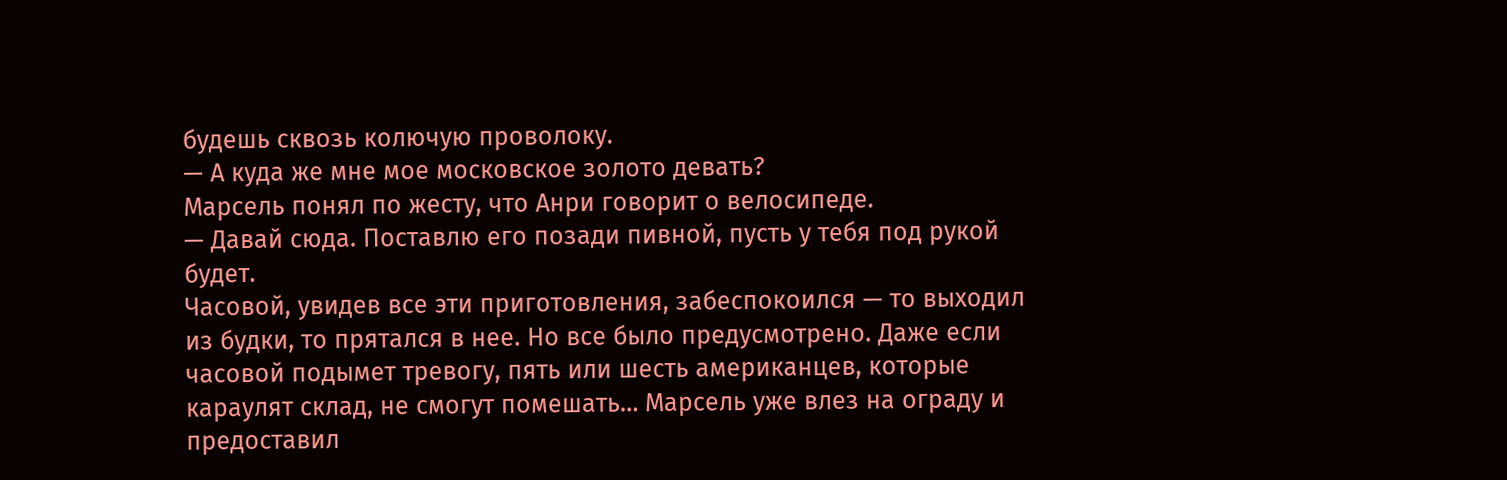будешь сквозь колючую проволоку.
— А куда же мне мое московское золото девать?
Марсель понял по жесту, что Анри говорит о велосипеде.
— Давай сюда. Поставлю его позади пивной, пусть у тебя под рукой будет.
Часовой, увидев все эти приготовления, забеспокоился — то выходил из будки, то прятался в нее. Но все было предусмотрено. Даже если часовой подымет тревогу, пять или шесть американцев, которые караулят склад, не смогут помешать… Марсель уже влез на ограду и предоставил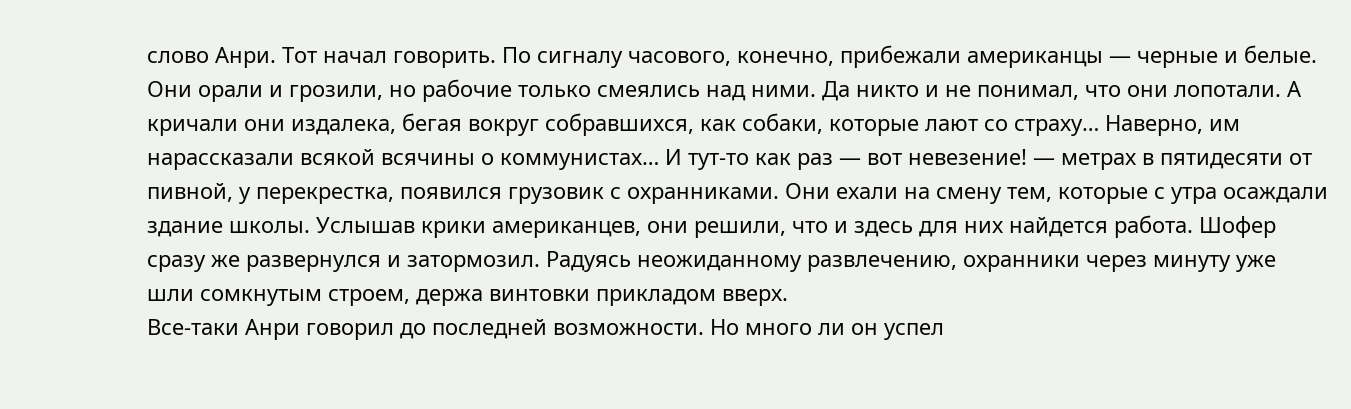слово Анри. Тот начал говорить. По сигналу часового, конечно, прибежали американцы — черные и белые. Они орали и грозили, но рабочие только смеялись над ними. Да никто и не понимал, что они лопотали. А кричали они издалека, бегая вокруг собравшихся, как собаки, которые лают со страху… Наверно, им нарассказали всякой всячины о коммунистах… И тут-то как раз — вот невезение! — метрах в пятидесяти от пивной, у перекрестка, появился грузовик с охранниками. Они ехали на смену тем, которые с утра осаждали здание школы. Услышав крики американцев, они решили, что и здесь для них найдется работа. Шофер сразу же развернулся и затормозил. Радуясь неожиданному развлечению, охранники через минуту уже шли сомкнутым строем, держа винтовки прикладом вверх.
Все-таки Анри говорил до последней возможности. Но много ли он успел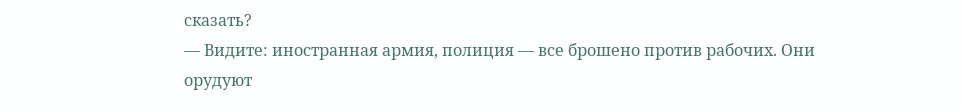сказать?
— Видите: иностранная армия, полиция — все брошено против рабочих. Они орудуют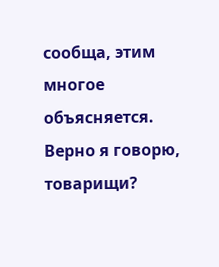сообща, этим многое объясняется. Верно я говорю, товарищи?